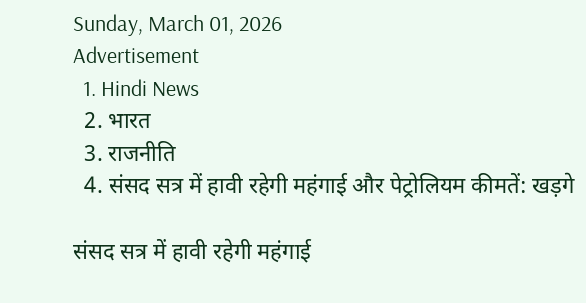Sunday, March 01, 2026
Advertisement
  1. Hindi News
  2. भारत
  3. राजनीति
  4. संसद सत्र में हावी रहेगी महंगाई और पेट्रोलियम कीमतें: खड़गे

संसद सत्र में हावी रहेगी महंगाई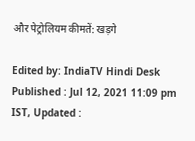और पेट्रोलियम कीमतें: खड़गे

Edited by: IndiaTV Hindi Desk Published : Jul 12, 2021 11:09 pm IST, Updated :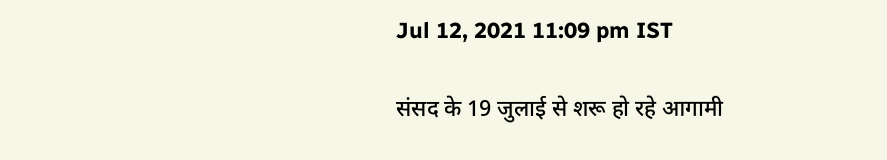Jul 12, 2021 11:09 pm IST

संसद के 19 जुलाई से शरू हो रहे आगामी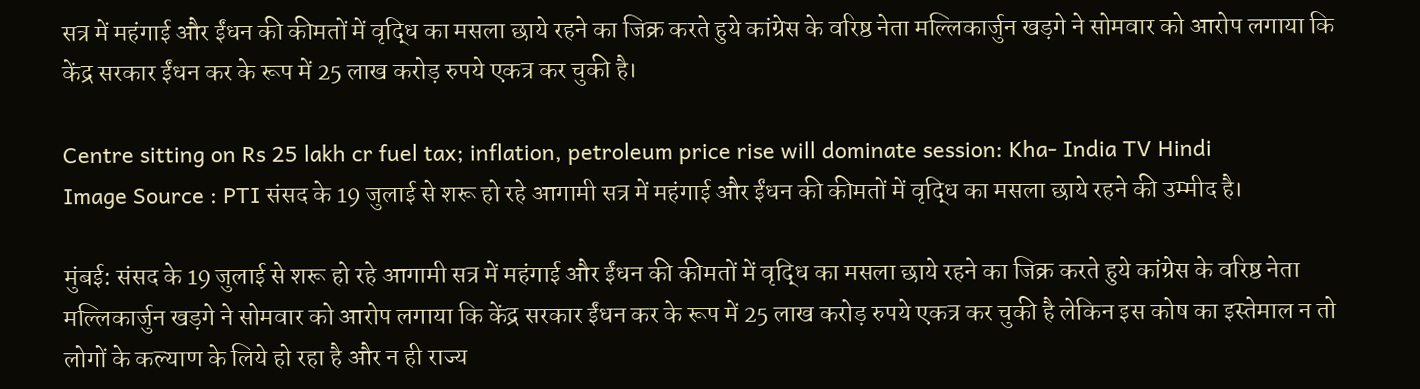सत्र में महंगाई और ईंधन की कीमतों में वृद्धि का मसला छाये रहने का जिक्र करते हुये कांग्रेस के वरिष्ठ नेता मल्लिकार्जुन खड़गे ने सोमवार को आरोप लगाया कि केंद्र सरकार ईंधन कर के रूप में 25 लाख करोड़ रुपये एकत्र कर चुकी है।

Centre sitting on Rs 25 lakh cr fuel tax; inflation, petroleum price rise will dominate session: Kha- India TV Hindi
Image Source : PTI संसद के 19 जुलाई से शरू हो रहे आगामी सत्र में महंगाई और ईंधन की कीमतों में वृद्धि का मसला छाये रहने की उम्मीद है।

मुंबई: संसद के 19 जुलाई से शरू हो रहे आगामी सत्र में महंगाई और ईंधन की कीमतों में वृद्धि का मसला छाये रहने का जिक्र करते हुये कांग्रेस के वरिष्ठ नेता मल्लिकार्जुन खड़गे ने सोमवार को आरोप लगाया कि केंद्र सरकार ईंधन कर के रूप में 25 लाख करोड़ रुपये एकत्र कर चुकी है लेकिन इस कोष का इस्तेमाल न तो लोगों के कल्याण के लिये हो रहा है और न ही राज्य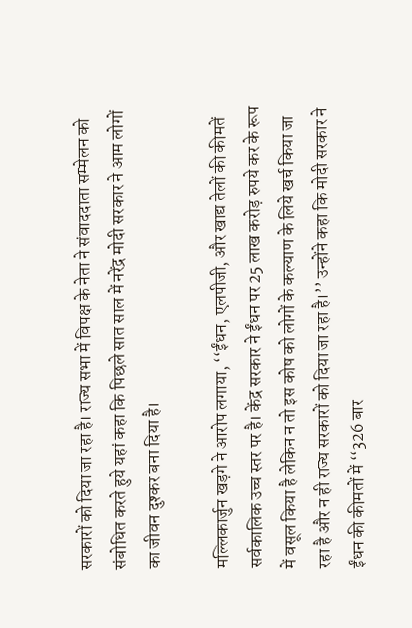सरकारों को दिया जा रहा है। राज्य सभा में विपक्ष के नेता ने संवाददाता सम्मेलन को संबोधित करते हुये यहां कहा कि पिछले सात साल में नरेंद्र मोदी सरकार ने आम लोगों का जीवन दुश्कर बना दिया है।

मल्लिकार्जुन खड़गे ने आरोप लगाया, ‘‘ईंधन, एलपीजी, और खाद्य तेलों की कीमतें सर्वकालिक उच्च स्तर पर है। केंद्र सरकार ने ईंधन पर 25 लाख करोड़ रुपये कर के रूप में वसूल किया है लेकिन न तो इस कोष को लोगों के कल्याण के लिये खर्च किया जा रहा है और न ही राज्य सरकारों को दिया जा रहा है।’’ उन्होंने कहा कि मोदी सरकार ने ईंधन की कीमतों में ‘‘326 बार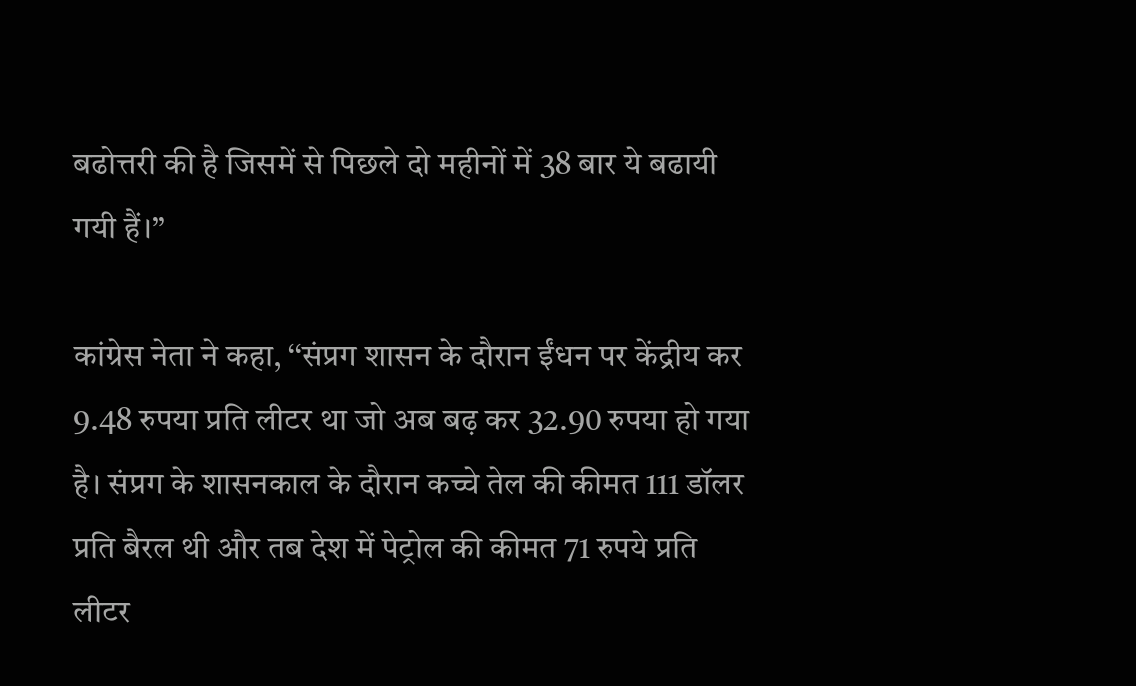बढोत्तरी की है जिसमें से पिछले दो महीनों में 38 बार ये बढायी गयी हैं।’’

कांग्रेस नेता ने कहा, ‘‘संप्रग शासन के दौरान ईंधन पर केंद्रीय कर 9.48 रुपया प्रति लीटर था जो अब बढ़ कर 32.90 रुपया हो गया है। संप्रग के शासनकाल के दौरान कच्चे तेल की कीमत 111 डॉलर प्रति बैरल थी और तब देश में पेट्रोल की कीमत 71 रुपये प्रति लीटर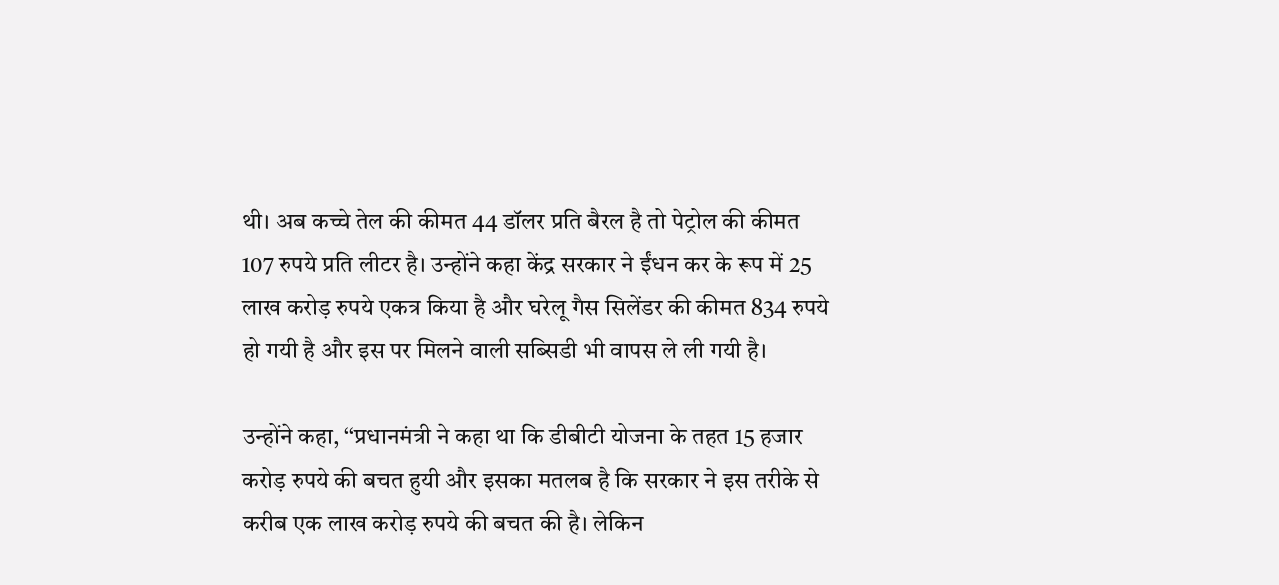थी। अब कच्चे तेल की कीमत 44 डॉलर प्रति बैरल है तो पेट्रोल की कीमत 107 रुपये प्रति लीटर है। उन्होंने कहा केंद्र सरकार ने ईंधन कर के रूप में 25 लाख करोड़ रुपये एकत्र किया है और घरेलू गैस सिलेंडर की कीमत 834 रुपये हो गयी है और इस पर मिलने वाली सब्सिडी भी वापस ले ली गयी है।

उन्होंने कहा, ‘‘प्रधानमंत्री ने कहा था कि डीबीटी योजना के तहत 15 हजार करोड़ रुपये की बचत हुयी और इसका मतलब है कि सरकार ने इस तरीके से करीब एक लाख करोड़ रुपये की बचत की है। लेकिन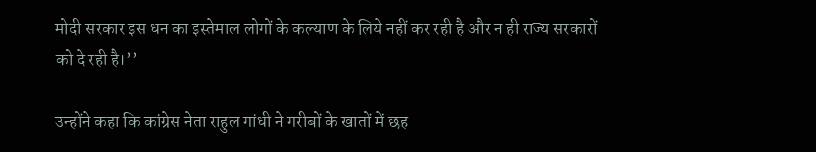मोदी सरकार इस धन का इस्तेमाल लोगों के कल्याण के लिये नहीं कर रही है और न ही राज्य सरकारों को दे रही है।’’

उन्होंने कहा कि कांग्रेस नेता राहुल गांधी ने गरीबों के खातों में छह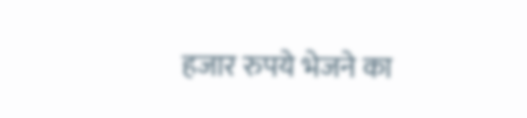हजार रुपये भेजने का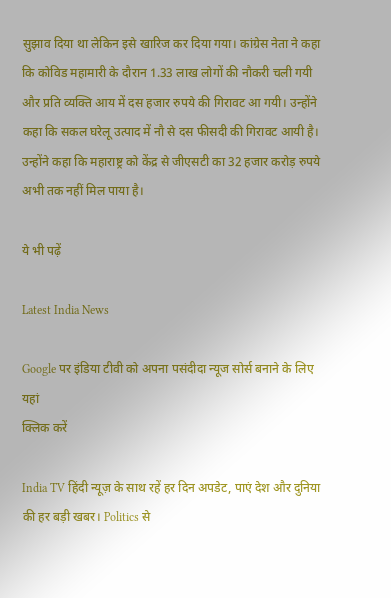सुझाव दिया था लेकिन इसे खारिज कर दिया गया। कांग्रेस नेता ने कहा कि कोविड महामारी के दौरान 1.33 लाख लोगों की नौकरी चली गयी और प्रति व्यक्ति आय में दस हजार रुपये की गिरावट आ गयी। उन्होंने कहा कि सकल घरेलू उत्पाद में नौ से दस फीसदी की गिरावट आयी है। उन्होंने कहा कि महाराष्ट्र को केंद्र से जीएसटी का 32 हजार करोड़ रुपये अभी तक नहीं मिल पाया है।

ये भी पढ़ें

Latest India News

Google पर इंडिया टीवी को अपना पसंदीदा न्यूज सोर्स बनाने के लिए यहां
क्लिक करें

India TV हिंदी न्यूज़ के साथ रहें हर दिन अपडेट, पाएं देश और दुनिया की हर बड़ी खबर। Politics से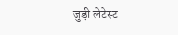जुड़ी लेटेस्ट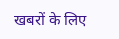खबरों के लिए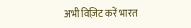अभी विज़िट करें भारत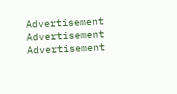Advertisement
Advertisement
Advertisement